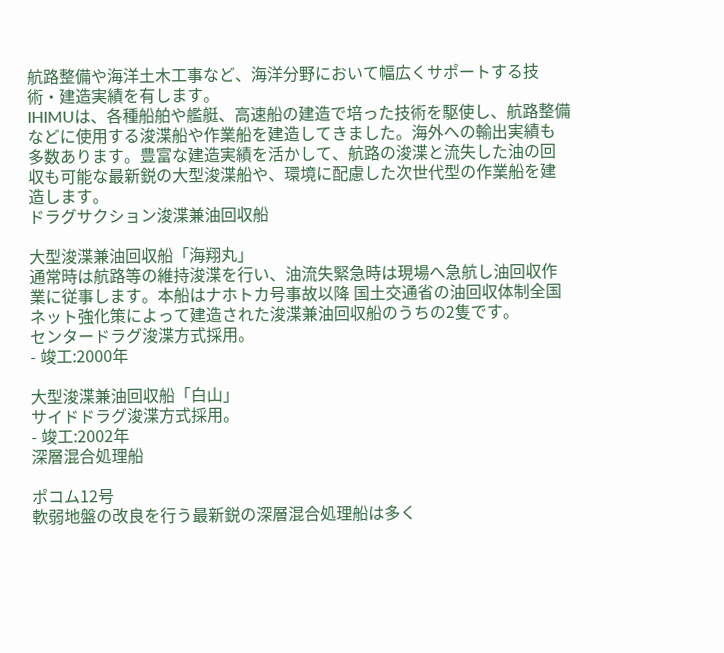航路整備や海洋土木工事など、海洋分野において幅広くサポートする技術・建造実績を有します。
IHIMUは、各種船舶や艦艇、高速船の建造で培った技術を駆使し、航路整備などに使用する浚渫船や作業船を建造してきました。海外への輸出実績も多数あります。豊富な建造実績を活かして、航路の浚渫と流失した油の回収も可能な最新鋭の大型浚渫船や、環境に配慮した次世代型の作業船を建造します。
ドラグサクション浚渫兼油回収船

大型浚渫兼油回収船「海翔丸」
通常時は航路等の維持浚渫を行い、油流失緊急時は現場へ急航し油回収作業に従事します。本船はナホトカ号事故以降 国土交通省の油回収体制全国ネット強化策によって建造された浚渫兼油回収船のうちの2隻です。
センタードラグ浚渫方式採用。
- 竣工:2000年

大型浚渫兼油回収船「白山」
サイドドラグ浚渫方式採用。
- 竣工:2002年
深層混合処理船

ポコム12号
軟弱地盤の改良を行う最新鋭の深層混合処理船は多く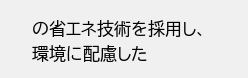の省エネ技術を採用し、環境に配慮した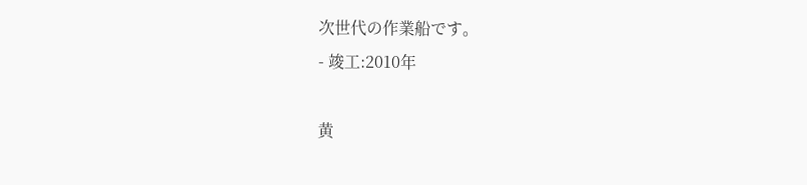次世代の作業船です。
- 竣工:2010年

黄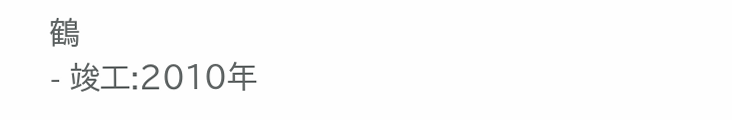鶴
- 竣工:2010年